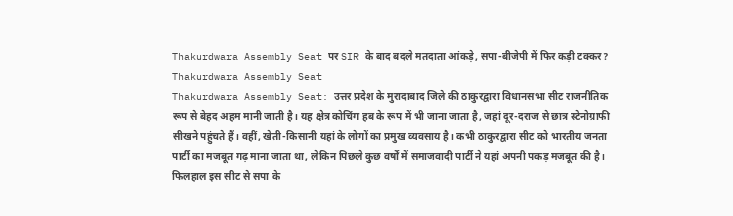Thakurdwara Assembly Seat पर SIR के बाद बदले मतदाता आंकड़े, सपा-बीजेपी में फिर कड़ी टक्कर?
Thakurdwara Assembly Seat
Thakurdwara Assembly Seat: उत्तर प्रदेश के मुरादाबाद जिले की ठाकुरद्वारा विधानसभा सीट राजनीतिक रूप से बेहद अहम मानी जाती है। यह क्षेत्र कोचिंग हब के रूप में भी जाना जाता है, जहां दूर-दराज से छात्र स्टेनोग्राफी सीखने पहुंचते हैं। वहीं, खेती-किसानी यहां के लोगों का प्रमुख व्यवसाय है। कभी ठाकुरद्वारा सीट को भारतीय जनता पार्टी का मजबूत गढ़ माना जाता था, लेकिन पिछले कुछ वर्षों में समाजवादी पार्टी ने यहां अपनी पकड़ मजबूत की है। फिलहाल इस सीट से सपा के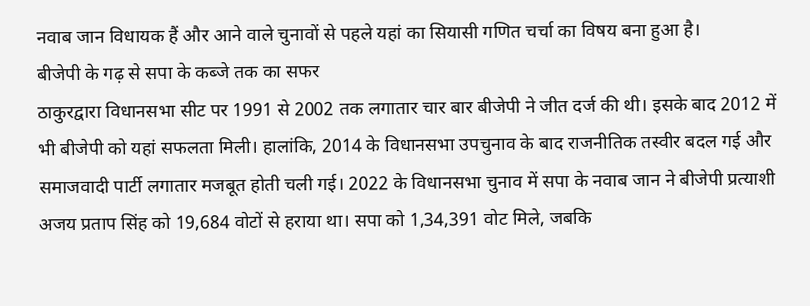नवाब जान विधायक हैं और आने वाले चुनावों से पहले यहां का सियासी गणित चर्चा का विषय बना हुआ है।
बीजेपी के गढ़ से सपा के कब्जे तक का सफर
ठाकुरद्वारा विधानसभा सीट पर 1991 से 2002 तक लगातार चार बार बीजेपी ने जीत दर्ज की थी। इसके बाद 2012 में भी बीजेपी को यहां सफलता मिली। हालांकि, 2014 के विधानसभा उपचुनाव के बाद राजनीतिक तस्वीर बदल गई और समाजवादी पार्टी लगातार मजबूत होती चली गई। 2022 के विधानसभा चुनाव में सपा के नवाब जान ने बीजेपी प्रत्याशी अजय प्रताप सिंह को 19,684 वोटों से हराया था। सपा को 1,34,391 वोट मिले, जबकि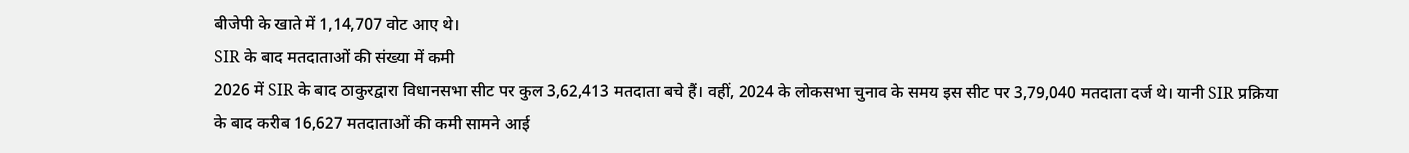बीजेपी के खाते में 1,14,707 वोट आए थे।
SIR के बाद मतदाताओं की संख्या में कमी
2026 में SIR के बाद ठाकुरद्वारा विधानसभा सीट पर कुल 3,62,413 मतदाता बचे हैं। वहीं, 2024 के लोकसभा चुनाव के समय इस सीट पर 3,79,040 मतदाता दर्ज थे। यानी SIR प्रक्रिया के बाद करीब 16,627 मतदाताओं की कमी सामने आई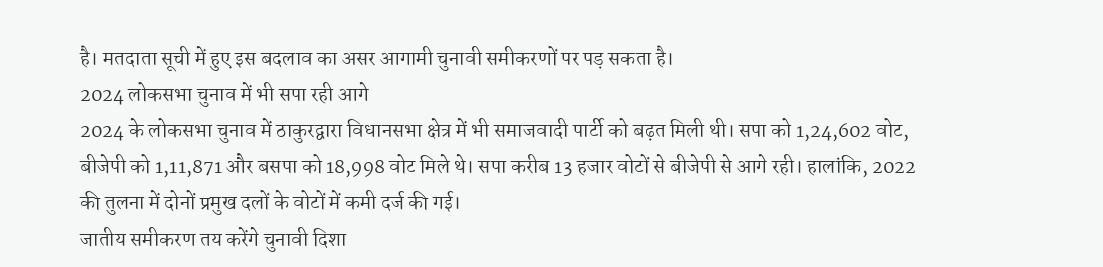है। मतदाता सूची में हुए इस बदलाव का असर आगामी चुनावी समीकरणों पर पड़ सकता है।
2024 लोकसभा चुनाव में भी सपा रही आगे
2024 के लोकसभा चुनाव में ठाकुरद्वारा विधानसभा क्षेत्र में भी समाजवादी पार्टी को बढ़त मिली थी। सपा को 1,24,602 वोट, बीजेपी को 1,11,871 और बसपा को 18,998 वोट मिले थे। सपा करीब 13 हजार वोटों से बीजेपी से आगे रही। हालांकि, 2022 की तुलना में दोनों प्रमुख दलों के वोटों में कमी दर्ज की गई।
जातीय समीकरण तय करेंगे चुनावी दिशा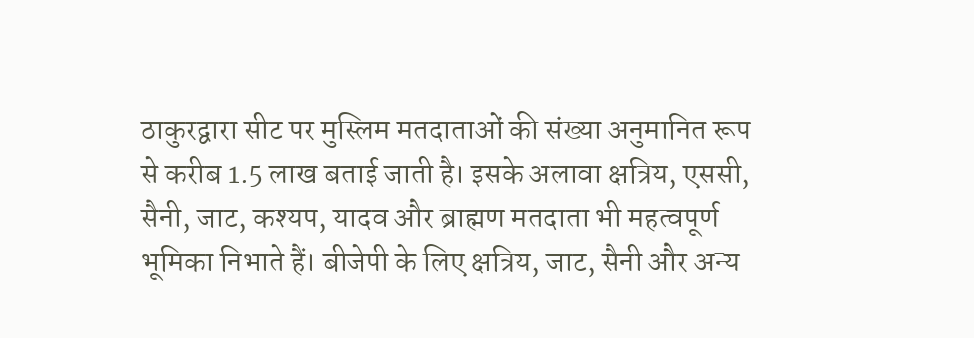ठाकुरद्वारा सीट पर मुस्लिम मतदाताओं की संख्या अनुमानित रूप से करीब 1.5 लाख बताई जाती है। इसके अलावा क्षत्रिय, एससी, सैनी, जाट, कश्यप, यादव और ब्राह्मण मतदाता भी महत्वपूर्ण भूमिका निभाते हैं। बीजेपी के लिए क्षत्रिय, जाट, सैनी और अन्य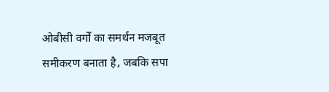ओबीसी वर्गों का समर्थन मजबूत समीकरण बनाता है, जबकि सपा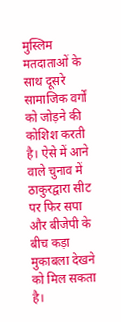मुस्लिम मतदाताओं के साथ दूसरे सामाजिक वर्गों को जोड़ने की कोशिश करती है। ऐसे में आने वाले चुनाव में ठाकुरद्वारा सीट पर फिर सपा और बीजेपी के बीच कड़ा मुकाबला देखने को मिल सकता है।